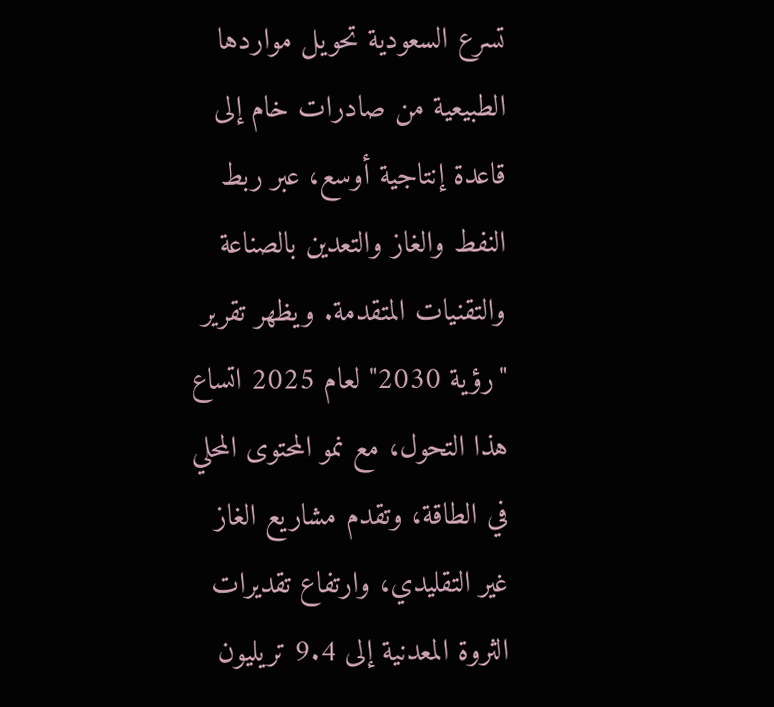تسرع السعودية تحويل مواردها الطبيعية من صادرات خام إلى قاعدة إنتاجية أوسع، عبر ربط النفط والغاز والتعدين بالصناعة والتقنيات المتقدمة. ويظهر تقرير "رؤية 2030" لعام 2025 اتساع هذا التحول، مع نمو المحتوى المحلي في الطاقة، وتقدم مشاريع الغاز غير التقليدي، وارتفاع تقديرات الثروة المعدنية إلى 9.4 تريليون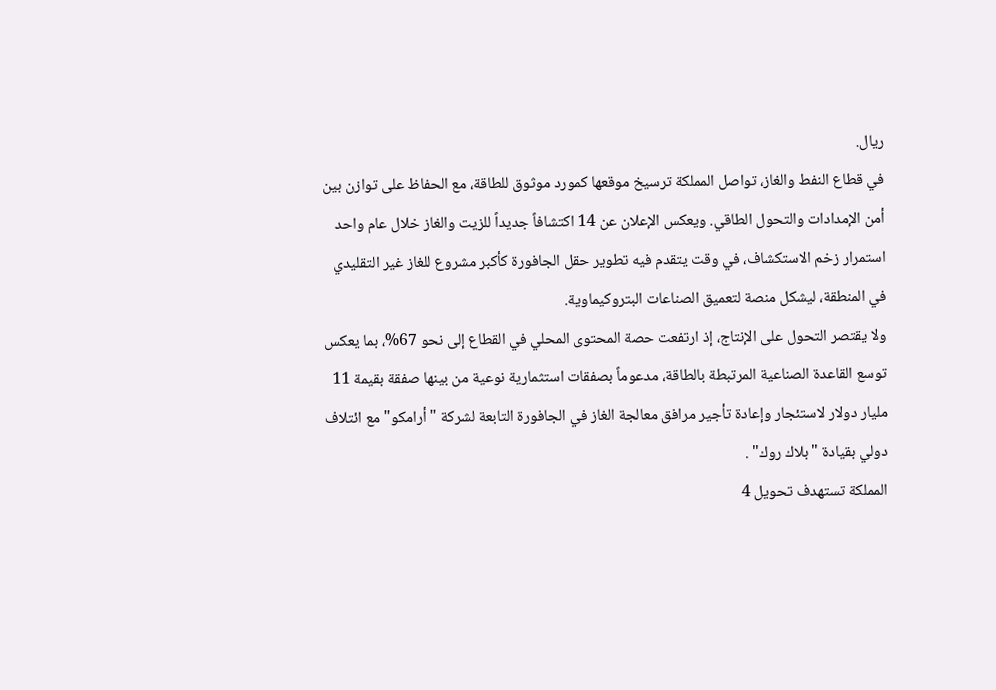ريال.
في قطاع النفط والغاز، تواصل المملكة ترسيخ موقعها كمورد موثوق للطاقة، مع الحفاظ على توازن بين أمن الإمدادات والتحول الطاقي. ويعكس الإعلان عن 14 اكتشافاً جديداً للزيت والغاز خلال عام واحد استمرار زخم الاستكشاف، في وقت يتقدم فيه تطوير حقل الجافورة كأكبر مشروع للغاز غير التقليدي في المنطقة، ليشكل منصة لتعميق الصناعات البتروكيماوية.
ولا يقتصر التحول على الإنتاج، إذ ارتفعت حصة المحتوى المحلي في القطاع إلى نحو 67%، بما يعكس توسع القاعدة الصناعية المرتبطة بالطاقة، مدعوماً بصفقات استثمارية نوعية من بينها صفقة بقيمة 11 مليار دولار لاستئجار وإعادة تأجير مرافق معالجة الغاز في الجافورة التابعة لشركة "أرامكو" مع ائتلاف دولي بقيادة "بلاك روك" .
المملكة تستهدف تحويل 4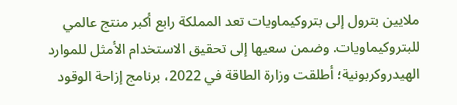ملايين بترول إلى بتروكيماويات تعد المملكة رابع أكبر منتج عالمي للبتروكيماويات. وضمن سعيها إلى تحقيق الاستخدام الأمثل للموارد الهيدروكربونية؛ أطلقت وزارة الطاقة في 2022، برنامج إزاحة الوقود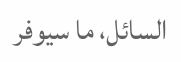السائل، ما سيوفر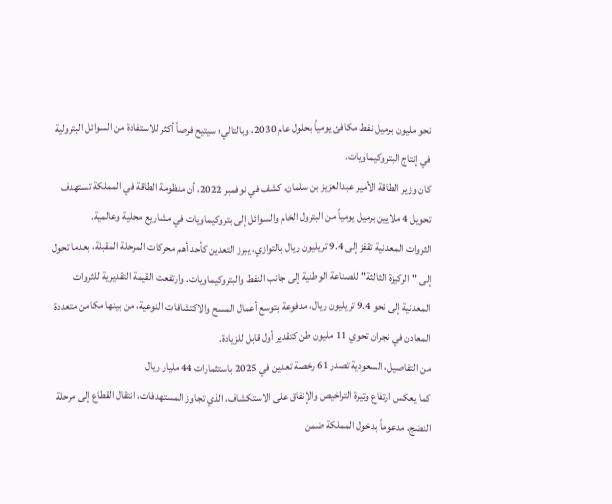نحو مليون برميل نفط مكافئ يومياً بحلول عام 2030، وبالتالي؛ سيتيح فرصاً أكثر للاستفادة من السوائل البترولية في إنتاج البتروكيماويات.
كان وزير الطاقة الأمير عبدالعزيز بن سلمان، كشف في نوفمبر 2022، أن منظومة الطاقة في المملكة تستهدف تحويل 4 ملايين برميل يومياً من البترول الخام والسوائل إلى بتروكيماويات في مشاريع محلية وعالمية.
الثروات المعدنية تقفز إلى 9.4 تريليون ريال بالتوازي، يبرز التعدين كأحد أهم محركات المرحلة المقبلة، بعدما تحول إلى "الركيزة الثالثة" للصناعة الوطنية إلى جانب النفط والبتروكيماويات. وارتفعت القيمة التقديرية للثروات المعدنية إلى نحو 9.4 تريليون ريال، مدفوعة بتوسع أعمال المسح والاكتشافات النوعية، من بينها مكامن متعددة المعادن في نجران تحوي 11 مليون طن كتقدير أول قابل للزيادة.
من التفاصيل، السعودية تصدر 61 رخصة تعدين في 2025 باستثمارات 44 مليار ريال
كما يعكس ارتفاع وتيرة التراخيص والإنفاق على الاستكشاف، الذي تجاوز المستهدفات، انتقال القطاع إلى مرحلة النضج، مدعوماً بدخول المملكة ضمن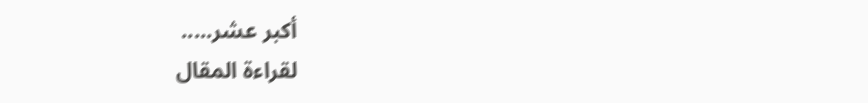أكبر عشر.....
لقراءة المقال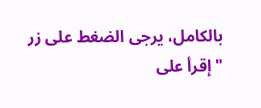بالكامل، يرجى الضغط على زر "إقرأ على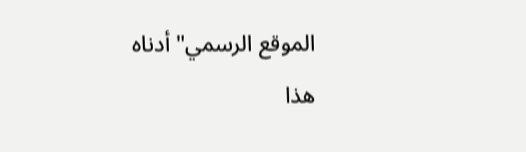الموقع الرسمي" أدناه
هذا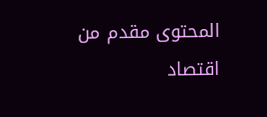المحتوى مقدم من اقتصاد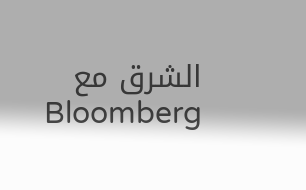الشرق مع Bloomberg